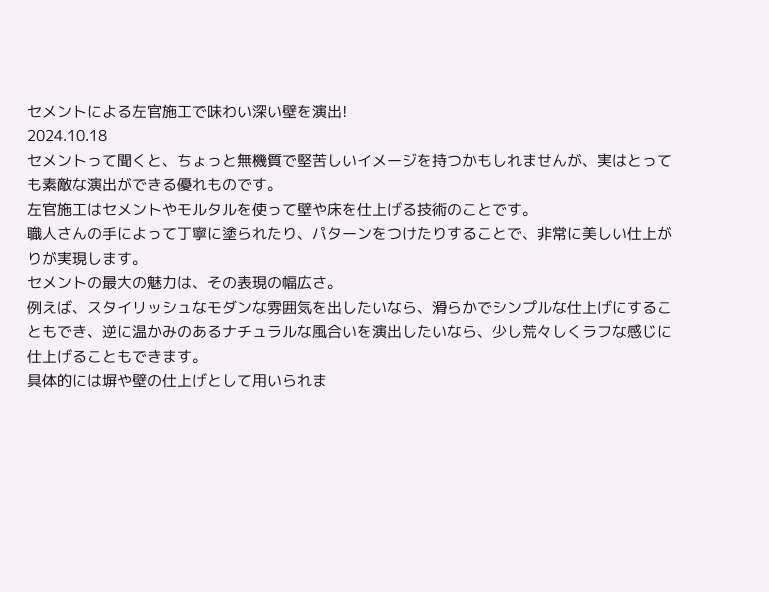セメントによる左官施工で味わい深い壁を演出!
2024.10.18
セメントって聞くと、ちょっと無機質で堅苦しいイメージを持つかもしれませんが、実はとっても素敵な演出ができる優れものです。
左官施工はセメントやモルタルを使って壁や床を仕上げる技術のことです。
職人さんの手によって丁寧に塗られたり、パターンをつけたりすることで、非常に美しい仕上がりが実現します。
セメントの最大の魅力は、その表現の幅広さ。
例えば、スタイリッシュなモダンな雰囲気を出したいなら、滑らかでシンプルな仕上げにすることもでき、逆に温かみのあるナチュラルな風合いを演出したいなら、少し荒々しくラフな感じに仕上げることもできます。
具体的には塀や壁の仕上げとして用いられま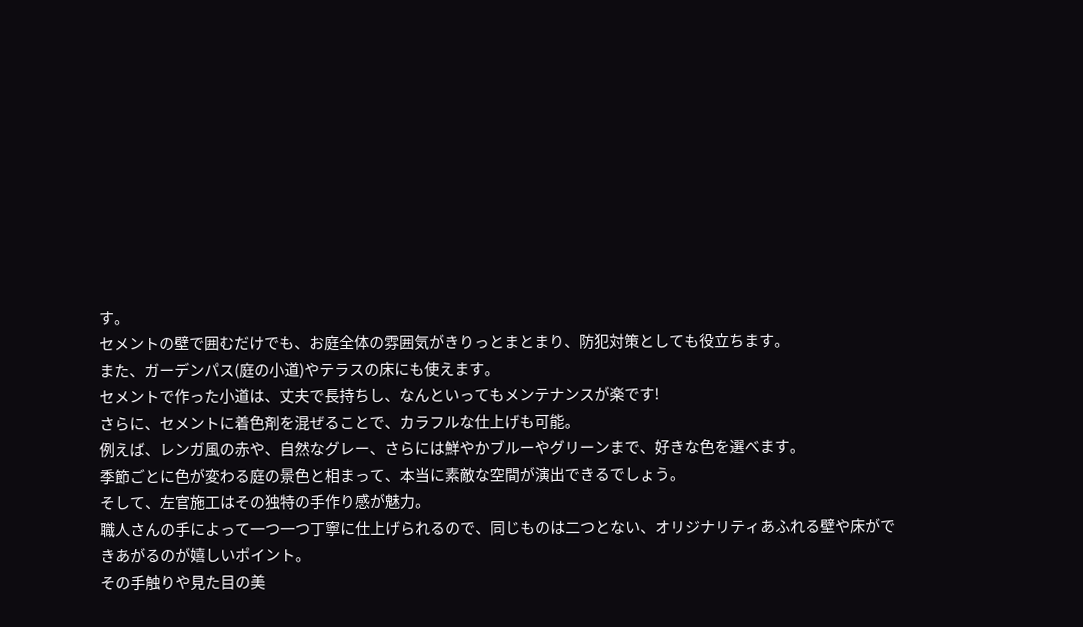す。
セメントの壁で囲むだけでも、お庭全体の雰囲気がきりっとまとまり、防犯対策としても役立ちます。
また、ガーデンパス(庭の小道)やテラスの床にも使えます。
セメントで作った小道は、丈夫で長持ちし、なんといってもメンテナンスが楽です!
さらに、セメントに着色剤を混ぜることで、カラフルな仕上げも可能。
例えば、レンガ風の赤や、自然なグレー、さらには鮮やかブルーやグリーンまで、好きな色を選べます。
季節ごとに色が変わる庭の景色と相まって、本当に素敵な空間が演出できるでしょう。
そして、左官施工はその独特の手作り感が魅力。
職人さんの手によって一つ一つ丁寧に仕上げられるので、同じものは二つとない、オリジナリティあふれる壁や床ができあがるのが嬉しいポイント。
その手触りや見た目の美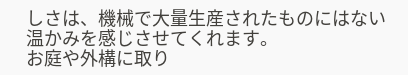しさは、機械で大量生産されたものにはない温かみを感じさせてくれます。
お庭や外構に取り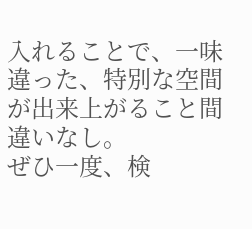入れることで、一味違った、特別な空間が出来上がること間違いなし。
ぜひ一度、検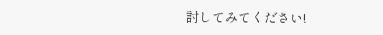討してみてください!